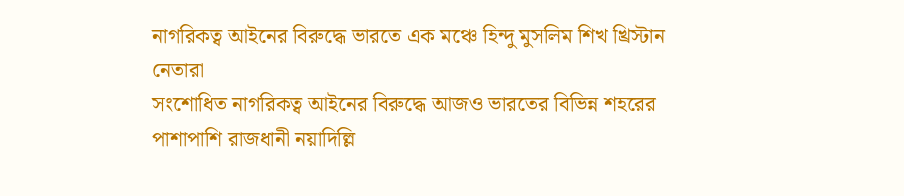নাগরিকত্ব আইনের বিরুদ্ধে ভারতে এক মঞ্চে হিন্দু মুসলিম শিখ খ্রিস্টান নেতারা
সংশোধিত নাগরিকত্ব আইনের বিরুদ্ধে আজও ভারতের বিভিন্ন শহরের পাশাপাশি রাজধানী নয়াদিল্লি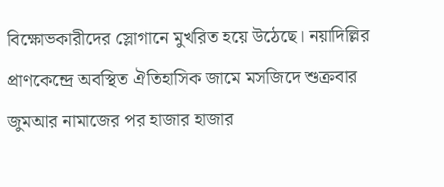বিক্ষোভকারীদের স্লোগানে মুখরিত হয়ে উঠেছে। নয়াদিল্লির প্রাণকেন্দ্রে অবস্থিত ঐতিহাসিক জামে মসজিদে শুক্রবার জুমআর নামাজের পর হাজার হাজার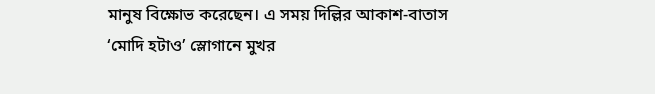মানুষ বিক্ষোভ করেছেন। এ সময় দিল্লির আকাশ-বাতাস ‘মোদি হটাও’ স্লোগানে মুখর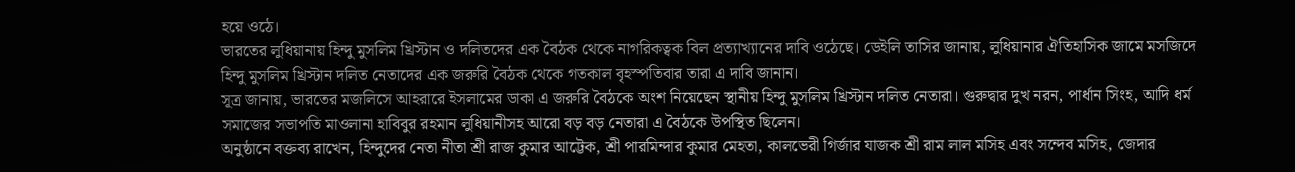হয়ে ওঠে।
ভারতের লুধিয়ানায় হিন্দু মুসলিম খ্রিস্টান ও দলিতদের এক বৈঠক থেকে নাগরিকত্বক বিল প্রত্যাখ্যানের দাবি ওঠেছে। ডেইলি তাসির জানায়, লুধিয়ানার ঐতিহাসিক জামে মসজিদে হিন্দু মুসলিম খ্রিস্টান দলিত নেতাদের এক জরুরি বৈঠক থেকে গতকাল বৃহস্পতিবার তারা এ দাবি জানান।
সূত্র জানায়, ভারতের মজলিসে আহরারে ইসলামের ডাকা এ জরুরি বৈঠকে অংশ নিয়েছেন স্থানীয় হিন্দু মুসলিম খ্রিস্টান দলিত নেতারা। গুরুদ্বার দুখ নরন, পার্ধান সিংহ, আদি ধর্ম সমাজের সভাপতি মাওলানা হাবিবুর রহমান লুধিয়ানীসহ আরো বড় বড় নেতারা এ বৈঠকে উপস্থিত ছিলেন।
অনুষ্ঠানে বক্তব্য রাখেন, হিন্দুদের নেতা নীতা শ্রী রাজ কুমার আট্টেক, শ্রী পারমিন্দার কুমার মেহতা, কালভেরী গির্জার যাজক শ্রী রাম লাল মসিহ এবং সন্দেব মসিহ, জেদার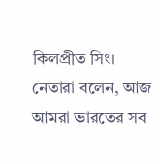কিলপ্রীত সিং।
নেতারা বলেন, আজ আমরা ভারতের সব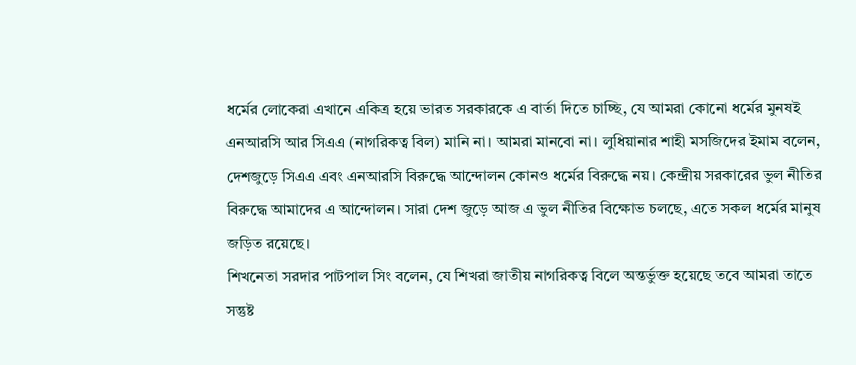ধর্মের লোকেরা এখানে একিত্র হয়ে ভারত সরকারকে এ বার্তা দিতে চাচ্ছি, যে আমরা কোনো ধর্মের মুনষই এনআরসি আর সিএএ (নাগরিকত্ব বিল) মানি না। আমরা মানবো না। লুধিয়ানার শাহী মসজিদের ইমাম বলেন, দেশজুড়ে সিএএ এবং এনআরসি বিরুদ্ধে আন্দোলন কোনও ধর্মের বিরুদ্ধে নয়। কেন্দ্রীয় সরকারের ভুল নীতির বিরুদ্ধে আমাদের এ আন্দোলন। সারা দেশ জুড়ে আজ এ ভুল নীতির বিক্ষোভ চলছে, এতে সকল ধর্মের মানুষ জড়িত রয়েছে।
শিখনেতা সরদার পাটপাল সিং বলেন, যে শিখরা জাতীয় নাগরিকত্ব বিলে অন্তর্ভুক্ত হয়েছে তবে আমরা তাতে সন্তুষ্ট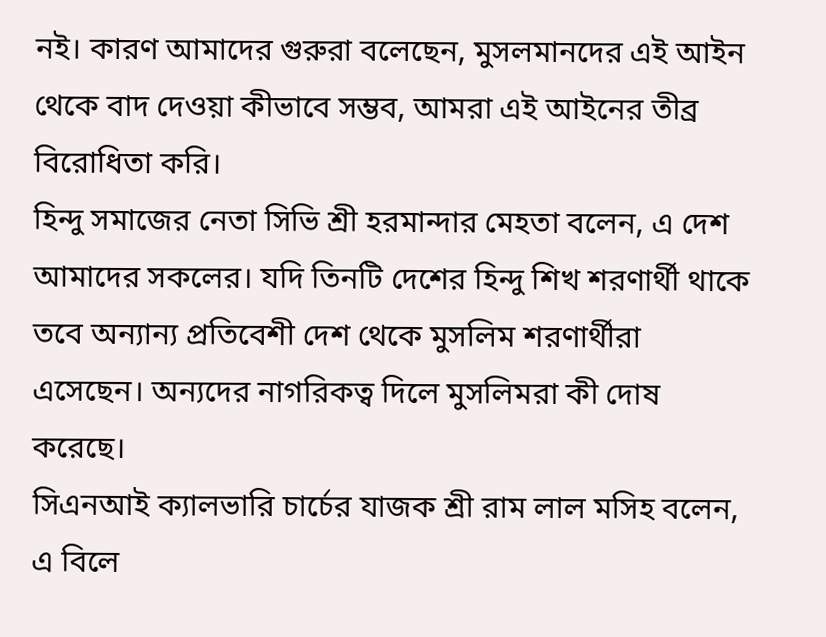নই। কারণ আমাদের গুরুরা বলেছেন, মুসলমানদের এই আইন থেকে বাদ দেওয়া কীভাবে সম্ভব, আমরা এই আইনের তীব্র বিরোধিতা করি।
হিন্দু সমাজের নেতা সিভি শ্রী হরমান্দার মেহতা বলেন, এ দেশ আমাদের সকলের। যদি তিনটি দেশের হিন্দু শিখ শরণার্থী থাকে তবে অন্যান্য প্রতিবেশী দেশ থেকে মুসলিম শরণার্থীরা এসেছেন। অন্যদের নাগরিকত্ব দিলে মুসলিমরা কী দোষ করেছে।
সিএনআই ক্যালভারি চার্চের যাজক শ্রী রাম লাল মসিহ বলেন, এ বিলে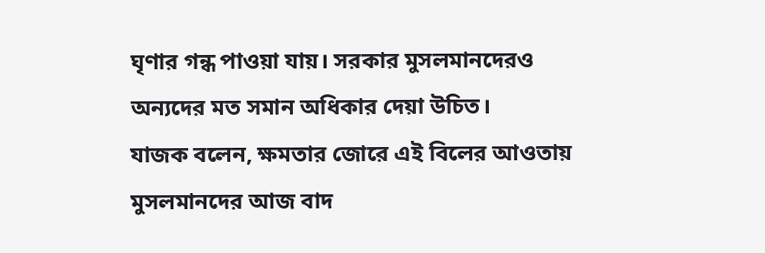ঘৃণার গন্ধ পাওয়া যায়। সরকার মুসলমানদেরও অন্যদের মত সমান অধিকার দেয়া উচিত।
যাজক বলেন, ক্ষমতার জোরে এই বিলের আওতায় মুসলমানদের আজ বাদ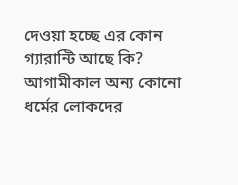দেওয়া হচ্ছে এর কোন গ্যারান্টি আছে কি? আগামীকাল অন্য কোনো ধর্মের লোকদের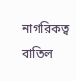নাগরিকত্ব বাতিল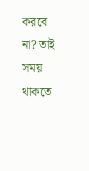করবে না? তাই সময় থাকতে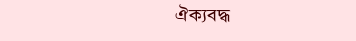ঐক্যবদ্ধ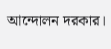আন্দোলন দরকার।